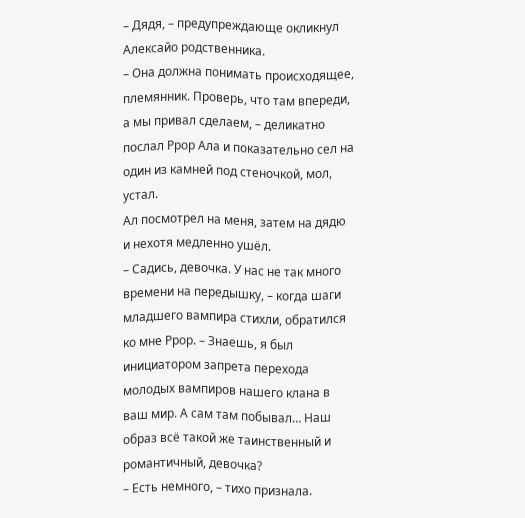– Дядя, – предупреждающе окликнул Алексайо родственника.
– Она должна понимать происходящее, племянник. Проверь, что там впереди, а мы привал сделаем, – деликатно послал Ррор Ала и показательно сел на один из камней под стеночкой, мол, устал.
Ал посмотрел на меня, затем на дядю и нехотя медленно ушёл.
– Садись, девочка. У нас не так много времени на передышку, – когда шаги младшего вампира стихли, обратился ко мне Ррор. – Знаешь, я был инициатором запрета перехода молодых вампиров нашего клана в ваш мир. А сам там побывал… Наш образ всё такой же таинственный и романтичный, девочка?
– Есть немного, – тихо признала.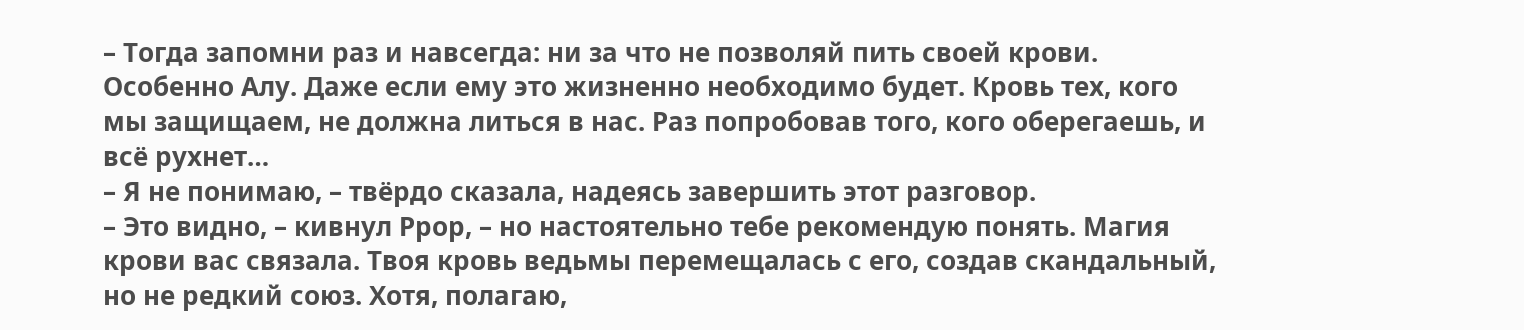– Тогда запомни раз и навсегда: ни за что не позволяй пить своей крови. Особенно Алу. Даже если ему это жизненно необходимо будет. Кровь тех, кого мы защищаем, не должна литься в нас. Раз попробовав того, кого оберегаешь, и всё рухнет…
– Я не понимаю, – твёрдо сказала, надеясь завершить этот разговор.
– Это видно, – кивнул Ррор, – но настоятельно тебе рекомендую понять. Магия крови вас связала. Твоя кровь ведьмы перемещалась с его, создав скандальный, но не редкий союз. Хотя, полагаю,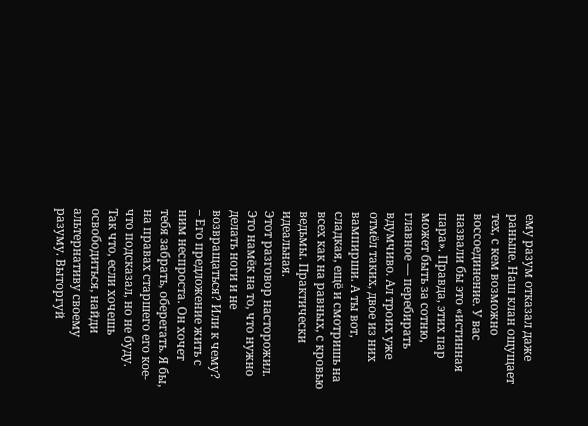ему разум отказал даже раньше. Наш клан ощущает тех, с кем возможно воссоединение. У вас назвали бы это «истинная пара». Правда, этих пар может быть за сотню, главное — перебирать вдумчиво. Ал троих уже отмёл таких, двое из них вампирши. А ты вот, сладкая, ещё и смотришь на всех как на равных, с кровью ведьмы. Практически идеальная.
Этот разговор насторожил. Это намёк на то, что нужно делать ноги и не возвращаться? Или к чему?
– Его предложение жить с ним неспроста. Он хочет тебя забрать, оберегать. Я бы, на правах старшего его кое-что подсказал, но не буду. Так что, если хочешь освободиться, найди альтернативу своему разуму. Выторгуй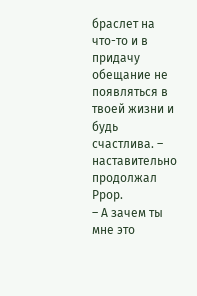браслет на что-то и в придачу обещание не появляться в твоей жизни и будь счастлива. – наставительно продолжал Ррор.
– А зачем ты мне это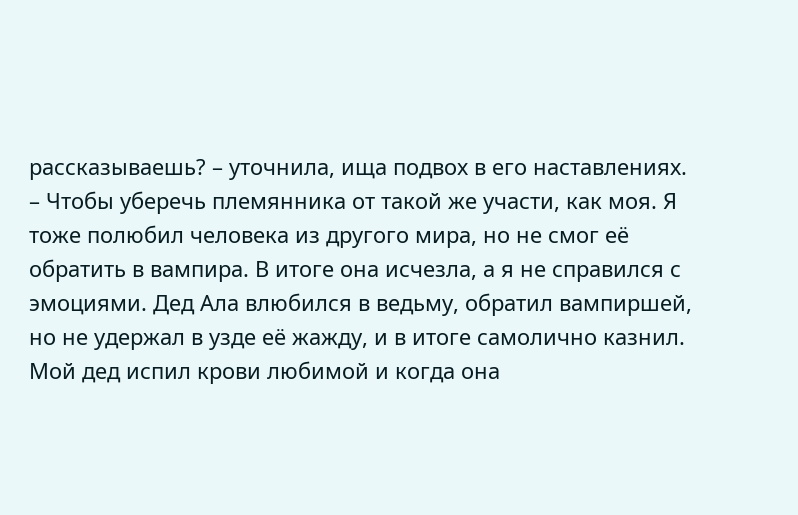рассказываешь? – уточнила, ища подвох в его наставлениях.
– Чтобы уберечь племянника от такой же участи, как моя. Я тоже полюбил человека из другого мира, но не смог её обратить в вампира. В итоге она исчезла, а я не справился с эмоциями. Дед Ала влюбился в ведьму, обратил вампиршей, но не удержал в узде её жажду, и в итоге самолично казнил. Мой дед испил крови любимой и когда она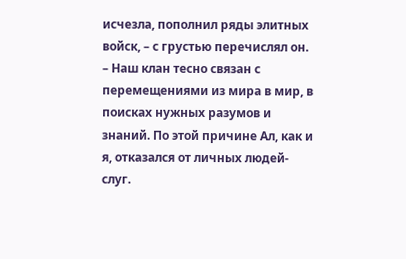исчезла, пополнил ряды элитных войск, – с грустью перечислял он. – Наш клан тесно связан с перемещениями из мира в мир, в поисках нужных разумов и знаний. По этой причине Ал, как и я, отказался от личных людей-слуг.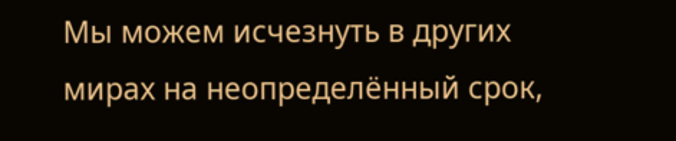Мы можем исчезнуть в других мирах на неопределённый срок,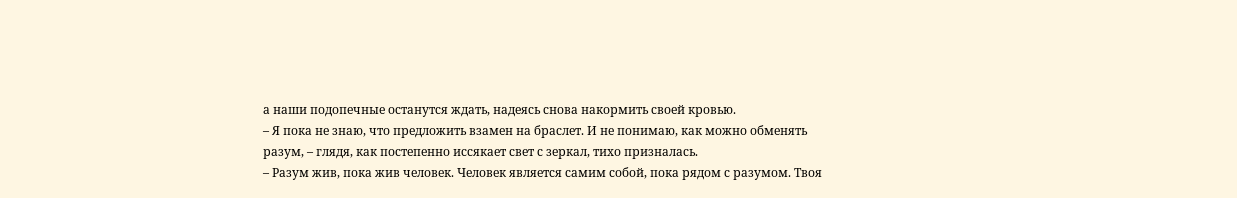а наши подопечные останутся ждать, надеясь снова накормить своей кровью.
– Я пока не знаю, что предложить взамен на браслет. И не понимаю, как можно обменять разум, – глядя, как постепенно иссякает свет с зеркал, тихо призналась.
– Разум жив, пока жив человек. Человек является самим собой, пока рядом с разумом. Твоя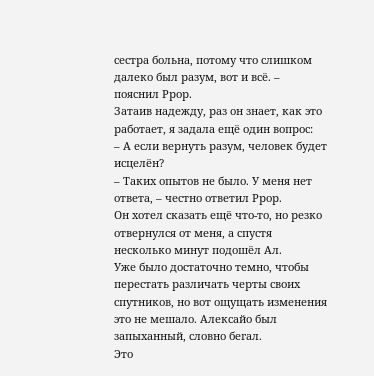сестра больна, потому что слишком далеко был разум, вот и всё. – пояснил Ррор.
Затаив надежду, раз он знает, как это работает, я задала ещё один вопрос:
– А если вернуть разум, человек будет исцелён?
– Таких опытов не было. У меня нет ответа, – честно ответил Ррор.
Он хотел сказать ещё что-то, но резко отвернулся от меня, а спустя несколько минут подошёл Ал.
Уже было достаточно темно, чтобы перестать различать черты своих спутников, но вот ощущать изменения это не мешало. Алексайо был запыханный, словно бегал.
Это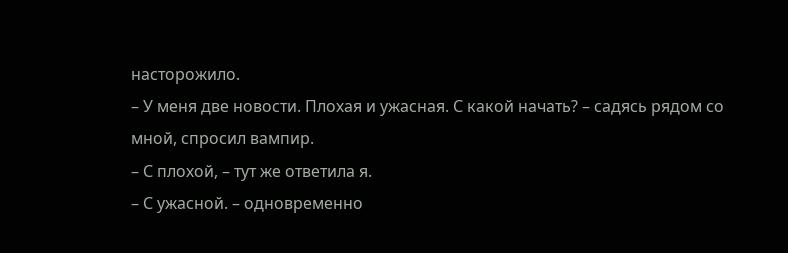насторожило.
– У меня две новости. Плохая и ужасная. С какой начать? – садясь рядом со мной, спросил вампир.
– С плохой, – тут же ответила я.
– С ужасной. – одновременно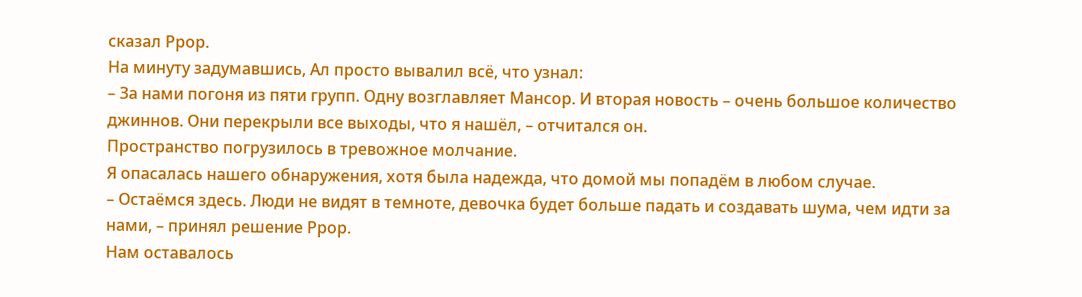сказал Ррор.
На минуту задумавшись, Ал просто вывалил всё, что узнал:
– За нами погоня из пяти групп. Одну возглавляет Мансор. И вторая новость – очень большое количество джиннов. Они перекрыли все выходы, что я нашёл, – отчитался он.
Пространство погрузилось в тревожное молчание.
Я опасалась нашего обнаружения, хотя была надежда, что домой мы попадём в любом случае.
– Остаёмся здесь. Люди не видят в темноте, девочка будет больше падать и создавать шума, чем идти за нами, – принял решение Ррор.
Нам оставалось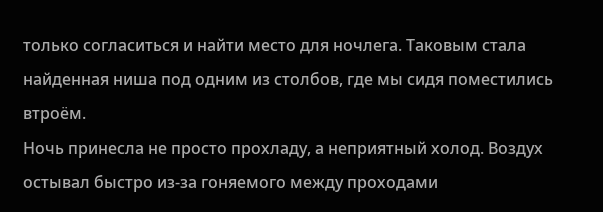только согласиться и найти место для ночлега. Таковым стала найденная ниша под одним из столбов, где мы сидя поместились втроём.
Ночь принесла не просто прохладу, а неприятный холод. Воздух остывал быстро из-за гоняемого между проходами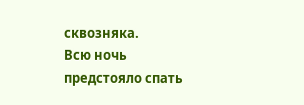сквозняка.
Всю ночь предстояло спать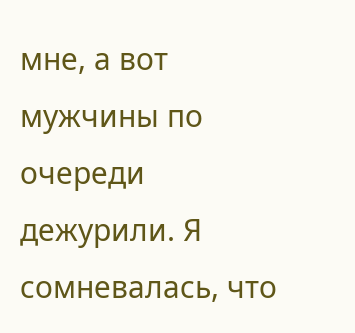мне, а вот мужчины по очереди дежурили. Я сомневалась, что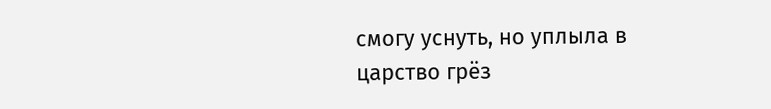смогу уснуть, но уплыла в царство грёз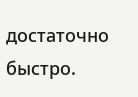достаточно быстро.